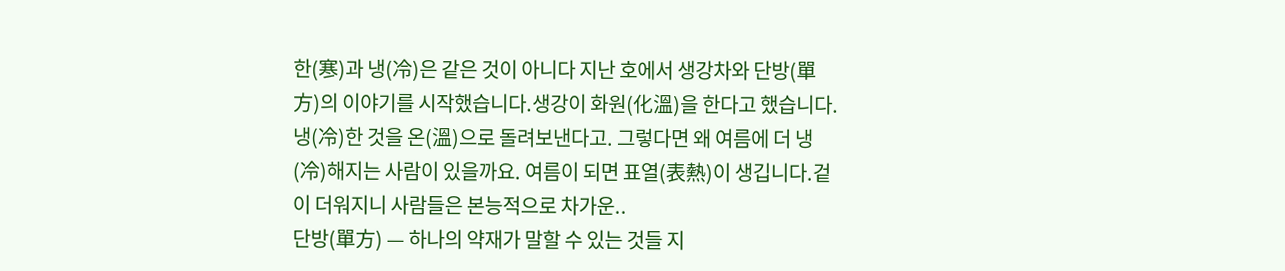한(寒)과 냉(冷)은 같은 것이 아니다 지난 호에서 생강차와 단방(單方)의 이야기를 시작했습니다.생강이 화원(化溫)을 한다고 했습니다. 냉(冷)한 것을 온(溫)으로 돌려보낸다고. 그렇다면 왜 여름에 더 냉(冷)해지는 사람이 있을까요. 여름이 되면 표열(表熱)이 생깁니다.겉이 더워지니 사람들은 본능적으로 차가운..
단방(單方) — 하나의 약재가 말할 수 있는 것들 지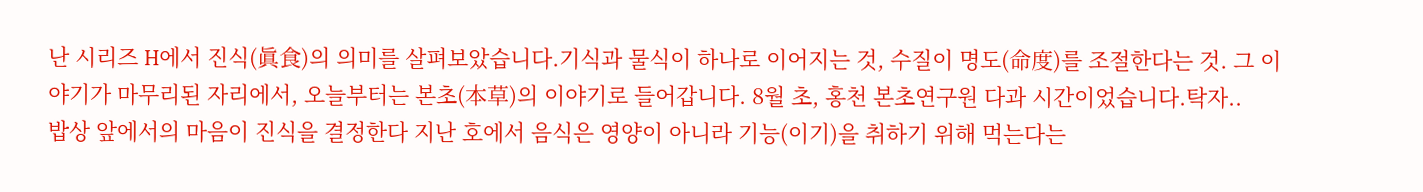난 시리즈 H에서 진식(眞食)의 의미를 살펴보았습니다.기식과 물식이 하나로 이어지는 것, 수질이 명도(命度)를 조절한다는 것. 그 이야기가 마무리된 자리에서, 오늘부터는 본초(本草)의 이야기로 들어갑니다. 8월 초, 홍천 본초연구원 다과 시간이었습니다.탁자..
밥상 앞에서의 마음이 진식을 결정한다 지난 호에서 음식은 영양이 아니라 기능(이기)을 취하기 위해 먹는다는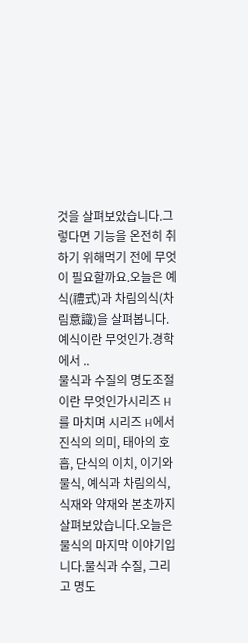것을 살펴보았습니다.그렇다면 기능을 온전히 취하기 위해먹기 전에 무엇이 필요할까요.오늘은 예식(禮式)과 차림의식(차림意識)을 살펴봅니다. 예식이란 무엇인가.경학에서 ..
물식과 수질의 명도조절이란 무엇인가시리즈 H를 마치며 시리즈 H에서 진식의 의미, 태아의 호흡, 단식의 이치, 이기와 물식, 예식과 차림의식, 식재와 약재와 본초까지 살펴보았습니다.오늘은 물식의 마지막 이야기입니다.물식과 수질, 그리고 명도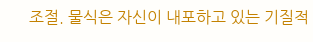조절. 물식은 자신이 내포하고 있는 기질적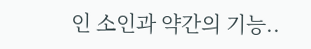인 소인과 약간의 기능..